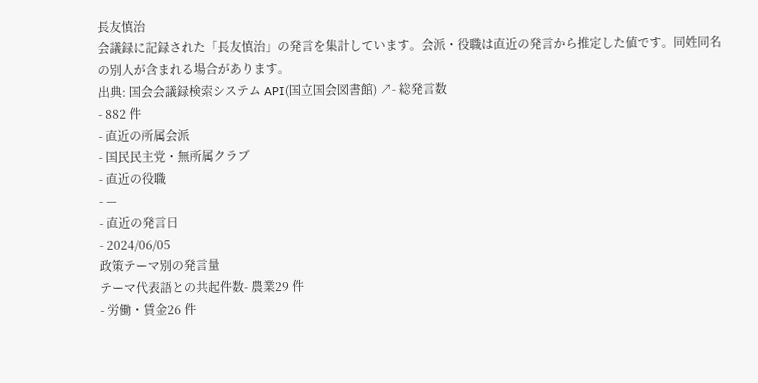長友慎治
会議録に記録された「長友慎治」の発言を集計しています。会派・役職は直近の発言から推定した値です。同姓同名の別人が含まれる場合があります。
出典: 国会会議録検索システム API(国立国会図書館) ↗- 総発言数
- 882 件
- 直近の所属会派
- 国民民主党・無所属クラブ
- 直近の役職
- —
- 直近の発言日
- 2024/06/05
政策テーマ別の発言量
テーマ代表語との共起件数- 農業29 件
- 労働・賃金26 件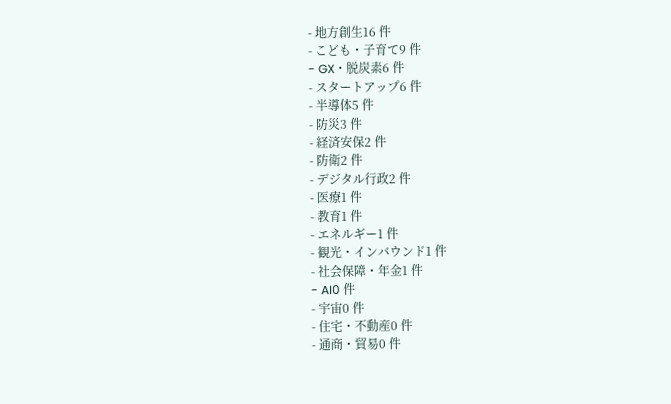- 地方創生16 件
- こども・子育て9 件
- GX・脱炭素6 件
- スタートアップ6 件
- 半導体5 件
- 防災3 件
- 経済安保2 件
- 防衛2 件
- デジタル行政2 件
- 医療1 件
- 教育1 件
- エネルギー1 件
- 観光・インバウンド1 件
- 社会保障・年金1 件
- AI0 件
- 宇宙0 件
- 住宅・不動産0 件
- 通商・貿易0 件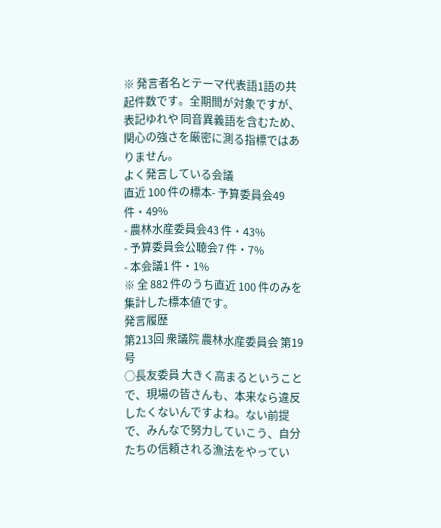※ 発言者名とテーマ代表語1語の共起件数です。全期間が対象ですが、表記ゆれや 同音異義語を含むため、関心の強さを厳密に測る指標ではありません。
よく発言している会議
直近 100 件の標本- 予算委員会49 件・49%
- 農林水産委員会43 件・43%
- 予算委員会公聴会7 件・7%
- 本会議1 件・1%
※ 全 882 件のうち直近 100 件のみを集計した標本値です。
発言履歴
第213回 衆議院 農林水産委員会 第19号
○長友委員 大きく高まるということで、現場の皆さんも、本来なら違反したくないんですよね。ない前提で、みんなで努力していこう、自分たちの信頼される漁法をやってい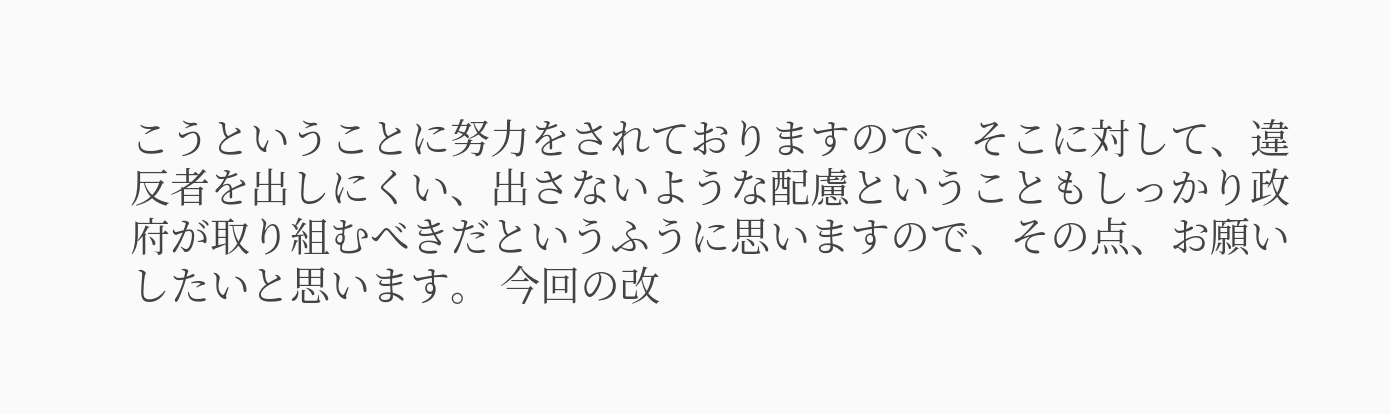こうということに努力をされておりますので、そこに対して、違反者を出しにくい、出さないような配慮ということもしっかり政府が取り組むべきだというふうに思いますので、その点、お願いしたいと思います。 今回の改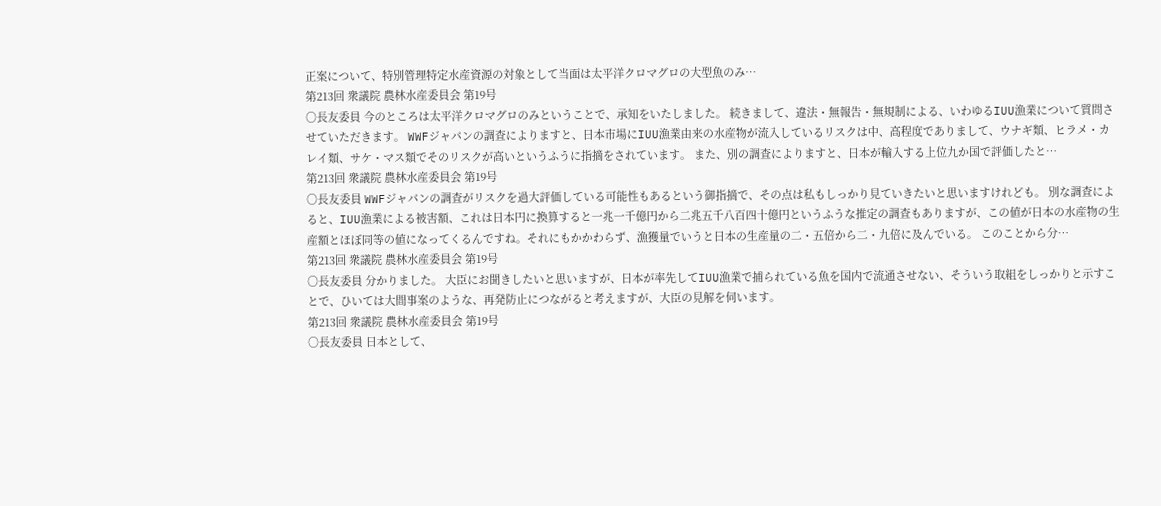正案について、特別管理特定水産資源の対象として当面は太平洋クロマグロの大型魚のみ…
第213回 衆議院 農林水産委員会 第19号
○長友委員 今のところは太平洋クロマグロのみということで、承知をいたしました。 続きまして、違法・無報告・無規制による、いわゆるIUU漁業について質問させていただきます。 WWFジャパンの調査によりますと、日本市場にIUU漁業由来の水産物が流入しているリスクは中、高程度でありまして、ウナギ類、ヒラメ・カレイ類、サケ・マス類でそのリスクが高いというふうに指摘をされています。 また、別の調査によりますと、日本が輸入する上位九か国で評価したと…
第213回 衆議院 農林水産委員会 第19号
○長友委員 WWFジャパンの調査がリスクを過大評価している可能性もあるという御指摘で、その点は私もしっかり見ていきたいと思いますけれども。 別な調査によると、IUU漁業による被害額、これは日本円に換算すると一兆一千億円から二兆五千八百四十億円というふうな推定の調査もありますが、この値が日本の水産物の生産額とほぼ同等の値になってくるんですね。それにもかかわらず、漁獲量でいうと日本の生産量の二・五倍から二・九倍に及んでいる。 このことから分…
第213回 衆議院 農林水産委員会 第19号
○長友委員 分かりました。 大臣にお聞きしたいと思いますが、日本が率先してIUU漁業で捕られている魚を国内で流通させない、そういう取組をしっかりと示すことで、ひいては大間事案のような、再発防止につながると考えますが、大臣の見解を伺います。
第213回 衆議院 農林水産委員会 第19号
○長友委員 日本として、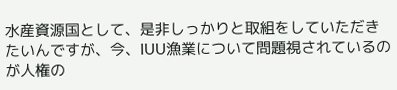水産資源国として、是非しっかりと取組をしていただきたいんですが、今、IUU漁業について問題視されているのが人権の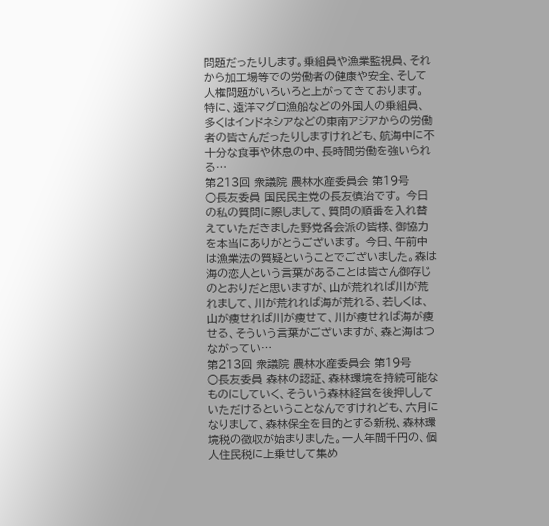問題だったりします。乗組員や漁業監視員、それから加工場等での労働者の健康や安全、そして人権問題がいろいろと上がってきております。 特に、遠洋マグロ漁船などの外国人の乗組員、多くはインドネシアなどの東南アジアからの労働者の皆さんだったりしますけれども、航海中に不十分な食事や休息の中、長時間労働を強いられる…
第213回 衆議院 農林水産委員会 第19号
○長友委員 国民民主党の長友慎治です。 今日の私の質問に際しまして、質問の順番を入れ替えていただきました野党各会派の皆様、御協力を本当にありがとうございます。 今日、午前中は漁業法の質疑ということでございました。森は海の恋人という言葉があることは皆さん御存じのとおりだと思いますが、山が荒れれば川が荒れまして、川が荒れれば海が荒れる、若しくは、山が痩せれば川が痩せて、川が痩せれば海が痩せる、そういう言葉がございますが、森と海はつながってい…
第213回 衆議院 農林水産委員会 第19号
○長友委員 森林の認証、森林環境を持続可能なものにしていく、そういう森林経営を後押ししていただけるということなんですけれども、六月になりまして、森林保全を目的とする新税、森林環境税の徴収が始まりました。一人年間千円の、個人住民税に上乗せして集め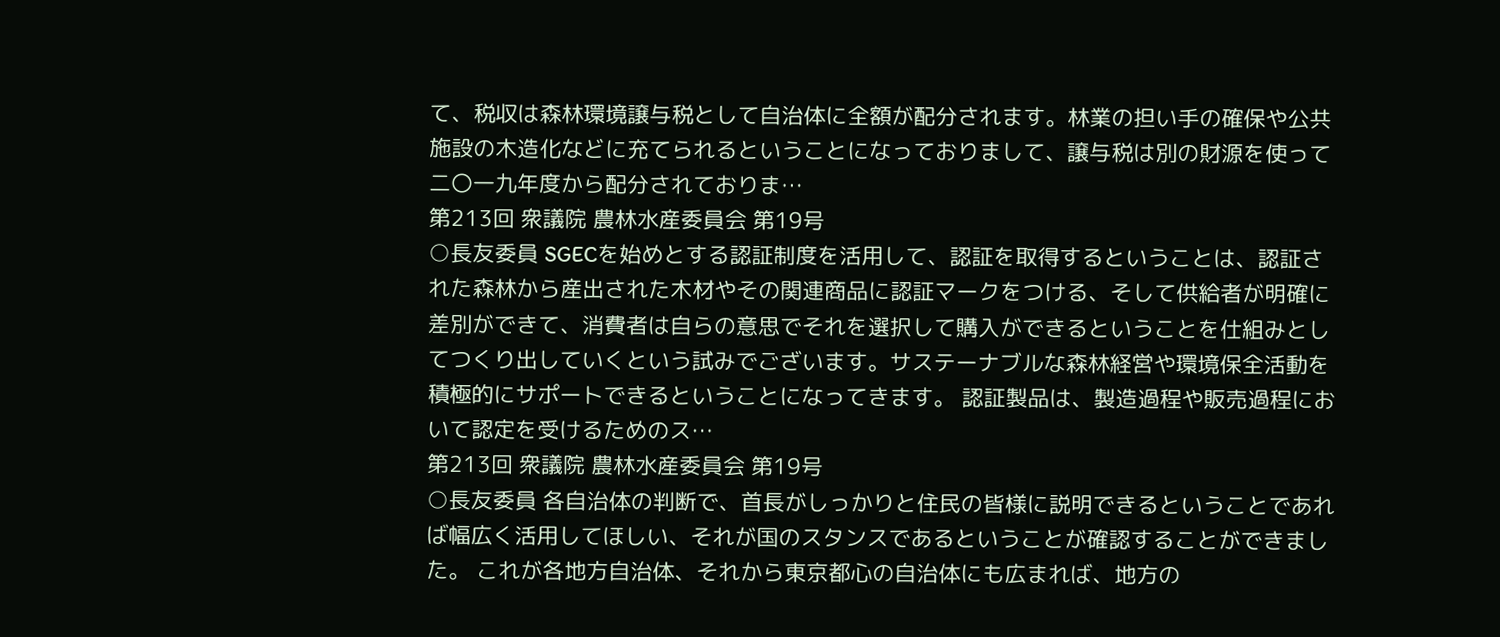て、税収は森林環境譲与税として自治体に全額が配分されます。林業の担い手の確保や公共施設の木造化などに充てられるということになっておりまして、譲与税は別の財源を使って二〇一九年度から配分されておりま…
第213回 衆議院 農林水産委員会 第19号
○長友委員 SGECを始めとする認証制度を活用して、認証を取得するということは、認証された森林から産出された木材やその関連商品に認証マークをつける、そして供給者が明確に差別ができて、消費者は自らの意思でそれを選択して購入ができるということを仕組みとしてつくり出していくという試みでございます。サステーナブルな森林経営や環境保全活動を積極的にサポートできるということになってきます。 認証製品は、製造過程や販売過程において認定を受けるためのス…
第213回 衆議院 農林水産委員会 第19号
○長友委員 各自治体の判断で、首長がしっかりと住民の皆様に説明できるということであれば幅広く活用してほしい、それが国のスタンスであるということが確認することができました。 これが各地方自治体、それから東京都心の自治体にも広まれば、地方の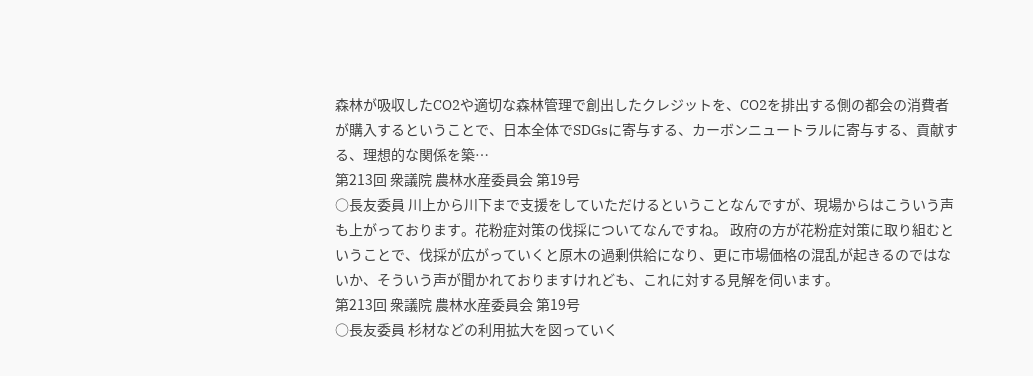森林が吸収したCO2や適切な森林管理で創出したクレジットを、CO2を排出する側の都会の消費者が購入するということで、日本全体でSDGsに寄与する、カーボンニュートラルに寄与する、貢献する、理想的な関係を築…
第213回 衆議院 農林水産委員会 第19号
○長友委員 川上から川下まで支援をしていただけるということなんですが、現場からはこういう声も上がっております。花粉症対策の伐採についてなんですね。 政府の方が花粉症対策に取り組むということで、伐採が広がっていくと原木の過剰供給になり、更に市場価格の混乱が起きるのではないか、そういう声が聞かれておりますけれども、これに対する見解を伺います。
第213回 衆議院 農林水産委員会 第19号
○長友委員 杉材などの利用拡大を図っていく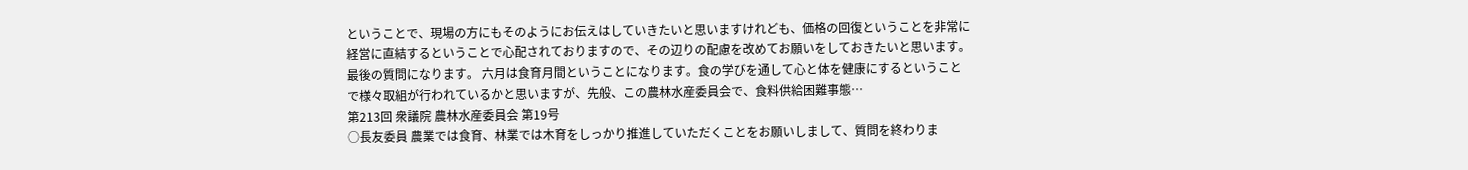ということで、現場の方にもそのようにお伝えはしていきたいと思いますけれども、価格の回復ということを非常に経営に直結するということで心配されておりますので、その辺りの配慮を改めてお願いをしておきたいと思います。 最後の質問になります。 六月は食育月間ということになります。食の学びを通して心と体を健康にするということで様々取組が行われているかと思いますが、先般、この農林水産委員会で、食料供給困難事態…
第213回 衆議院 農林水産委員会 第19号
○長友委員 農業では食育、林業では木育をしっかり推進していただくことをお願いしまして、質問を終わりま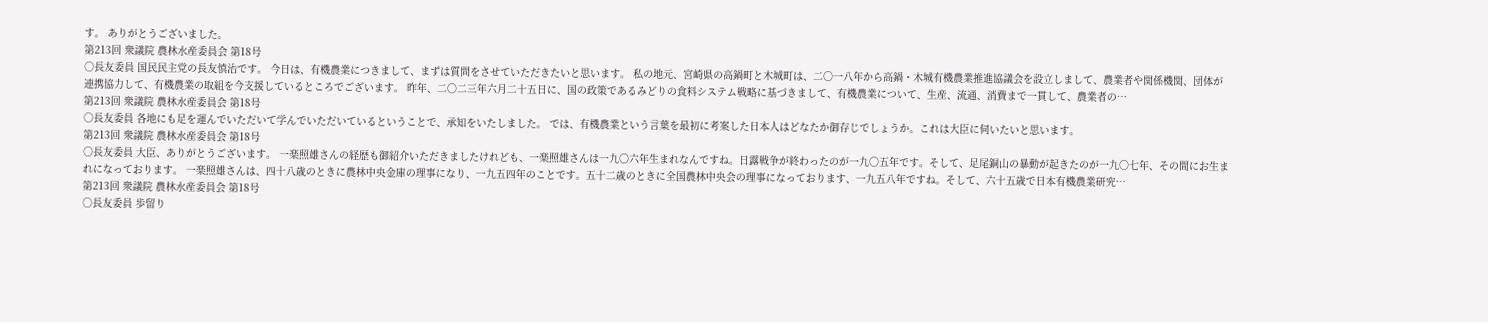す。 ありがとうございました。
第213回 衆議院 農林水産委員会 第18号
○長友委員 国民民主党の長友慎治です。 今日は、有機農業につきまして、まずは質問をさせていただきたいと思います。 私の地元、宮崎県の高鍋町と木城町は、二〇一八年から高鍋・木城有機農業推進協議会を設立しまして、農業者や関係機関、団体が連携協力して、有機農業の取組を今支援しているところでございます。 昨年、二〇二三年六月二十五日に、国の政策であるみどりの食料システム戦略に基づきまして、有機農業について、生産、流通、消費まで一貫して、農業者の…
第213回 衆議院 農林水産委員会 第18号
○長友委員 各地にも足を運んでいただいて学んでいただいているということで、承知をいたしました。 では、有機農業という言葉を最初に考案した日本人はどなたか御存じでしょうか。これは大臣に伺いたいと思います。
第213回 衆議院 農林水産委員会 第18号
○長友委員 大臣、ありがとうございます。 一楽照雄さんの経歴も御紹介いただきましたけれども、一楽照雄さんは一九〇六年生まれなんですね。日露戦争が終わったのが一九〇五年です。そして、足尾銅山の暴動が起きたのが一九〇七年、その間にお生まれになっております。 一楽照雄さんは、四十八歳のときに農林中央金庫の理事になり、一九五四年のことです。五十二歳のときに全国農林中央会の理事になっております、一九五八年ですね。そして、六十五歳で日本有機農業研究…
第213回 衆議院 農林水産委員会 第18号
○長友委員 歩留り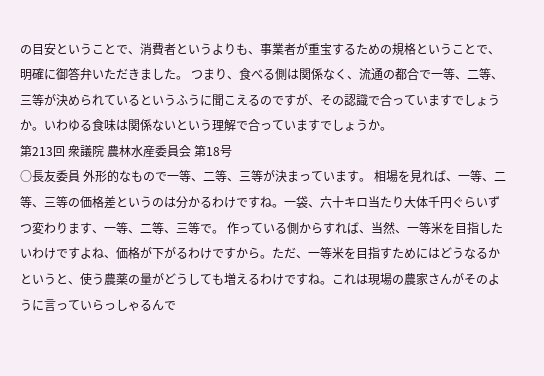の目安ということで、消費者というよりも、事業者が重宝するための規格ということで、明確に御答弁いただきました。 つまり、食べる側は関係なく、流通の都合で一等、二等、三等が決められているというふうに聞こえるのですが、その認識で合っていますでしょうか。いわゆる食味は関係ないという理解で合っていますでしょうか。
第213回 衆議院 農林水産委員会 第18号
○長友委員 外形的なもので一等、二等、三等が決まっています。 相場を見れば、一等、二等、三等の価格差というのは分かるわけですね。一袋、六十キロ当たり大体千円ぐらいずつ変わります、一等、二等、三等で。 作っている側からすれば、当然、一等米を目指したいわけですよね、価格が下がるわけですから。ただ、一等米を目指すためにはどうなるかというと、使う農薬の量がどうしても増えるわけですね。これは現場の農家さんがそのように言っていらっしゃるんで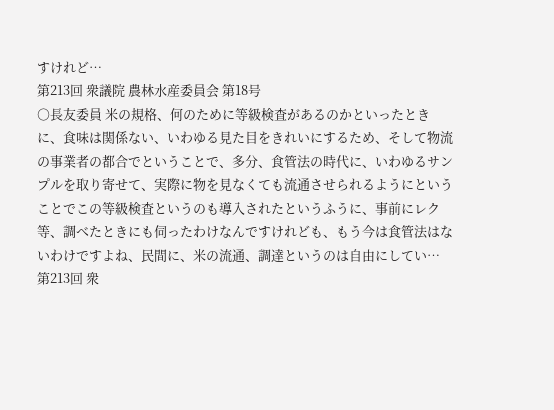すけれど…
第213回 衆議院 農林水産委員会 第18号
○長友委員 米の規格、何のために等級検査があるのかといったときに、食味は関係ない、いわゆる見た目をきれいにするため、そして物流の事業者の都合でということで、多分、食管法の時代に、いわゆるサンプルを取り寄せて、実際に物を見なくても流通させられるようにということでこの等級検査というのも導入されたというふうに、事前にレク等、調べたときにも伺ったわけなんですけれども、もう今は食管法はないわけですよね、民間に、米の流通、調達というのは自由にしてい…
第213回 衆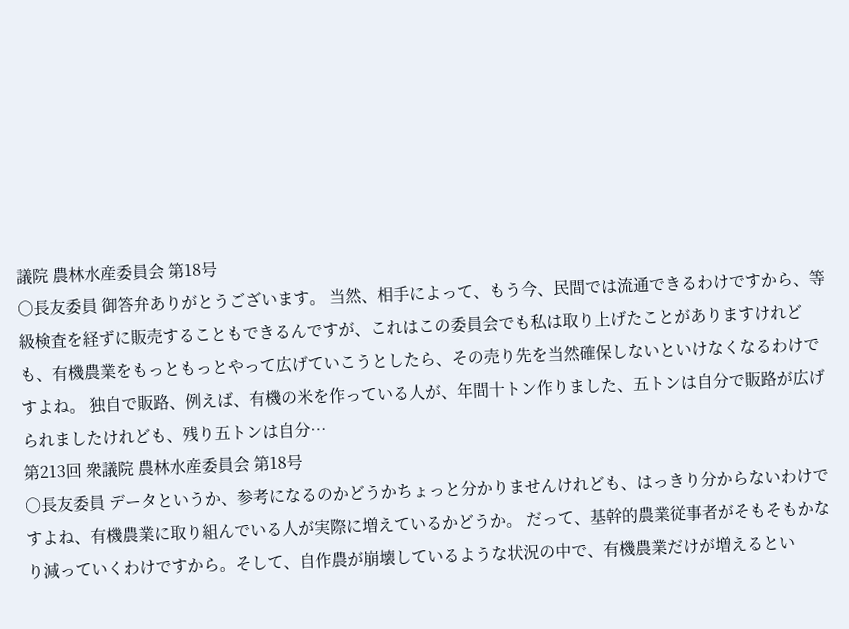議院 農林水産委員会 第18号
○長友委員 御答弁ありがとうございます。 当然、相手によって、もう今、民間では流通できるわけですから、等級検査を経ずに販売することもできるんですが、これはこの委員会でも私は取り上げたことがありますけれども、有機農業をもっともっとやって広げていこうとしたら、その売り先を当然確保しないといけなくなるわけですよね。 独自で販路、例えば、有機の米を作っている人が、年間十トン作りました、五トンは自分で販路が広げられましたけれども、残り五トンは自分…
第213回 衆議院 農林水産委員会 第18号
○長友委員 データというか、参考になるのかどうかちょっと分かりませんけれども、はっきり分からないわけですよね、有機農業に取り組んでいる人が実際に増えているかどうか。 だって、基幹的農業従事者がそもそもかなり減っていくわけですから。そして、自作農が崩壊しているような状況の中で、有機農業だけが増えるとい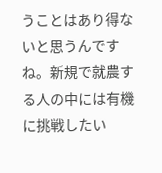うことはあり得ないと思うんですね。新規で就農する人の中には有機に挑戦したい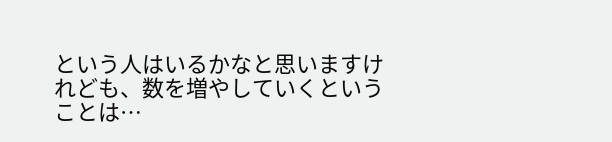という人はいるかなと思いますけれども、数を増やしていくということは…